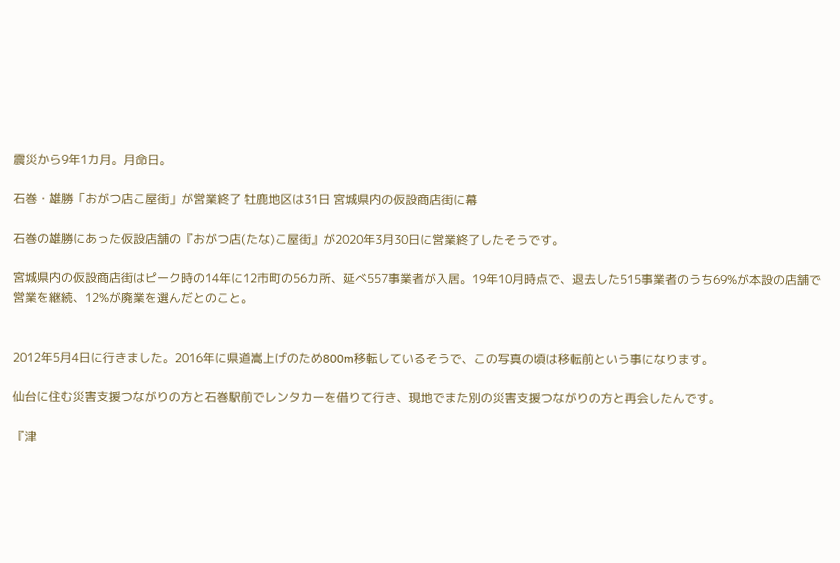震災から9年1カ月。月命日。

石巻・雄勝「おがつ店こ屋街」が営業終了 牡鹿地区は31日 宮城県内の仮設商店街に幕

石巻の雄勝にあった仮設店舗の『おがつ店(たな)こ屋街』が2020年3月30日に営業終了したそうです。

宮城県内の仮設商店街はピーク時の14年に12市町の56カ所、延べ557事業者が入居。19年10月時点で、退去した515事業者のうち69%が本設の店舗で営業を継続、12%が廃業を選んだとのこと。


2012年5月4日に行きました。2016年に県道嵩上げのため800m移転しているそうで、この写真の頃は移転前という事になります。

仙台に住む災害支援つながりの方と石巻駅前でレンタカーを借りて行き、現地でまた別の災害支援つながりの方と再会したんです。

『津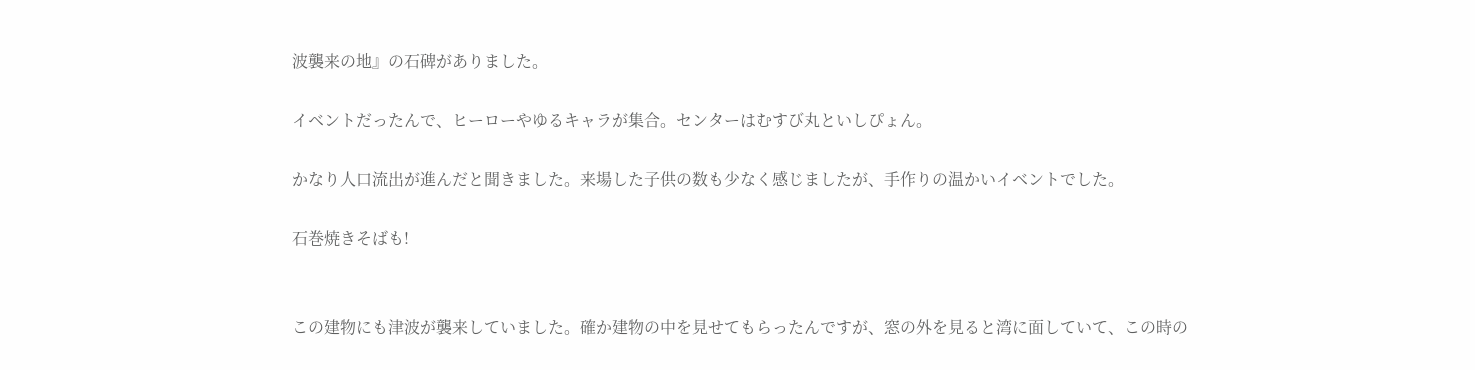波襲来の地』の石碑がありました。

イベントだったんで、ヒーローやゆるキャラが集合。センターはむすび丸といしぴょん。

かなり人口流出が進んだと聞きました。来場した子供の数も少なく感じましたが、手作りの温かいイベントでした。

石巻焼きそばも!


この建物にも津波が襲来していました。確か建物の中を見せてもらったんですが、窓の外を見ると湾に面していて、この時の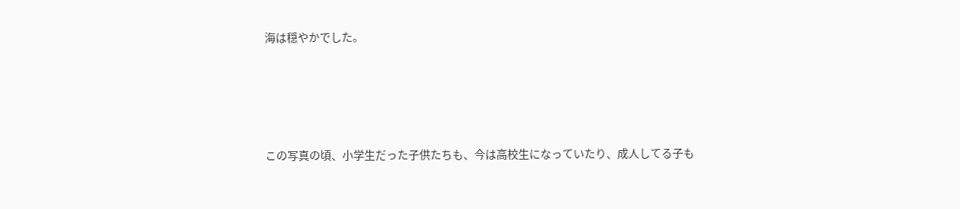海は穏やかでした。




この写真の頃、小学生だった子供たちも、今は高校生になっていたり、成人してる子も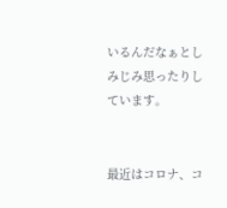いるんだなぁとしみじみ思ったりしています。


最近はコロナ、コ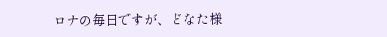ロナの毎日ですが、どなた様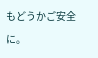もどうかご安全に。